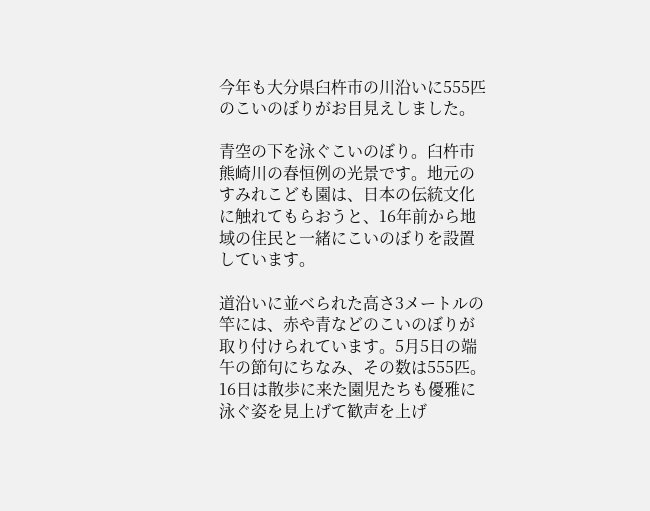今年も大分県臼杵市の川沿いに555匹のこいのぼりがお目見えしました。

青空の下を泳ぐこいのぼり。臼杵市熊崎川の春恒例の光景です。地元のすみれこども園は、日本の伝統文化に触れてもらおうと、16年前から地域の住民と一緒にこいのぼりを設置しています。

道沿いに並べられた高さ3メートルの竿には、赤や青などのこいのぼりが取り付けられています。5月5日の端午の節句にちなみ、その数は555匹。16日は散歩に来た園児たちも優雅に泳ぐ姿を見上げて歓声を上げ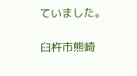ていました。

臼杵市熊崎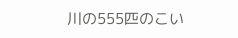川の555匹のこい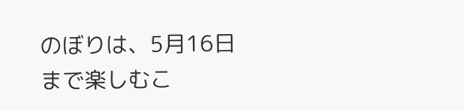のぼりは、5月16日まで楽しむこ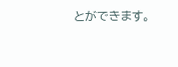とができます。